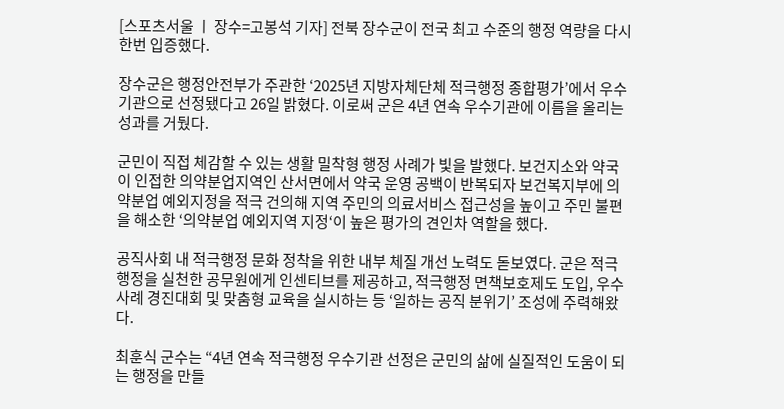[스포츠서울 ㅣ 장수=고봉석 기자] 전북 장수군이 전국 최고 수준의 행정 역량을 다시 한번 입증했다.

장수군은 행정안전부가 주관한 ‘2025년 지방자체단체 적극행정 종합평가’에서 우수기관으로 선정됐다고 26일 밝혔다. 이로써 군은 4년 연속 우수기관에 이름을 올리는 성과를 거뒀다.

군민이 직접 체감할 수 있는 생활 밀착형 행정 사례가 빛을 발했다. 보건지소와 약국이 인접한 의약분업지역인 산서면에서 약국 운영 공백이 반복되자 보건복지부에 의약분업 예외지정을 적극 건의해 지역 주민의 의료서비스 접근성을 높이고 주민 불편을 해소한 ‘의약분업 예외지역 지정‘이 높은 평가의 견인차 역할을 했다.

공직사회 내 적극행정 문화 정착을 위한 내부 체질 개선 노력도 돋보였다. 군은 적극행정을 실천한 공무원에게 인센티브를 제공하고, 적극행정 면책보호제도 도입, 우수사례 경진대회 및 맞춤형 교육을 실시하는 등 ‘일하는 공직 분위기’ 조성에 주력해왔다.

최훈식 군수는 “4년 연속 적극행정 우수기관 선정은 군민의 삶에 실질적인 도움이 되는 행정을 만들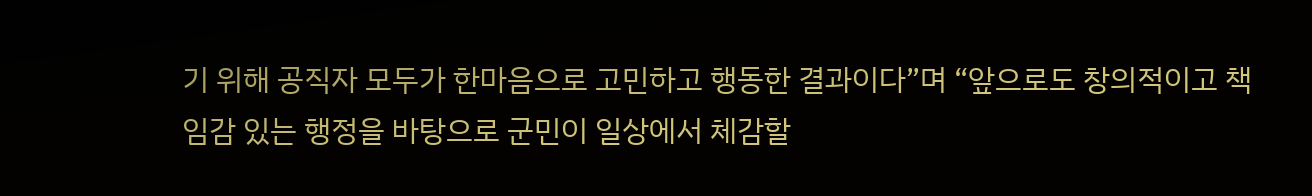기 위해 공직자 모두가 한마음으로 고민하고 행동한 결과이다”며 “앞으로도 창의적이고 책임감 있는 행정을 바탕으로 군민이 일상에서 체감할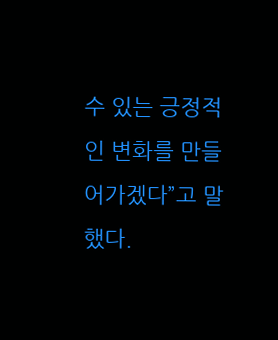수 있는 긍정적인 변화를 만들어가겠다”고 말했다.